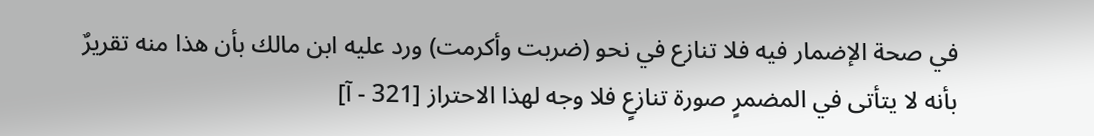في صحة الإضمار فيه فلا تنازع في نحو (ضربت وأكرمت) ورد عليه ابن مالك بأن هذا منه تقريرٌ بأنه لا يتأتى في المضمرٍ صورة تنازعٍ فلا وجه لهذا الاحتراز [321 - آ]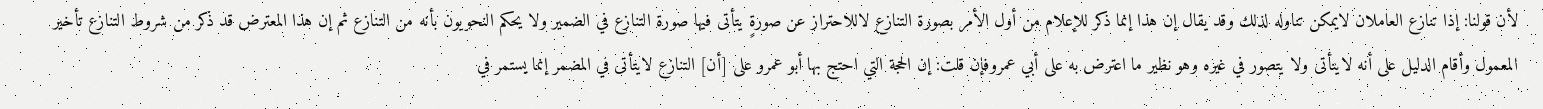لأن قولنا: إذا تنازع العاملان لايمكن تناوله لذلك وقد يقال إن هذا إنما ذكر للإعلام من أول الأمر بصورة التنازع لاللاحتراز عن صورةٍ يتأتى فيها صورة التنازع في الضمير ولا يحكم النحويون بأنه من التنازع ثم إن هذا المعترض قد ذكر من شروط التنازع تأخير المعمول وأقام الدليل على أنه لايتأتى ولا يتصور في غيره وهو نظير ما اعترض به على أبي عمروفإن قلت: إن الحجة التي احتج بها أبو عمرو على [أن] التنازع لايتأتى في المضمر إنما يستمر في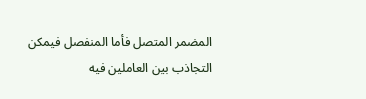المضمر المتصل فأما المنفصل فيمكن التجاذب بين العاملين فيه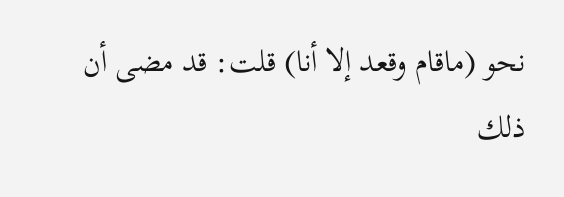نحو (ماقام وقعد إلا أنا) قلت: قد مضى أن ذلك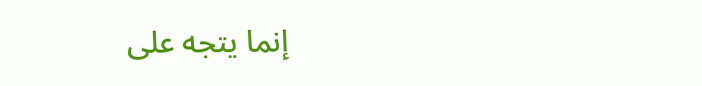إنما يتجه على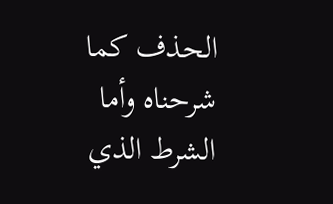الحذف كما شرحناه وأما الشرط الذي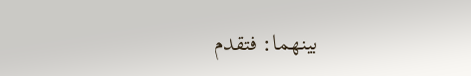بينهما: فتقدم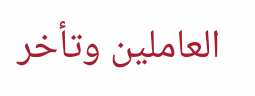العاملين وتأخر